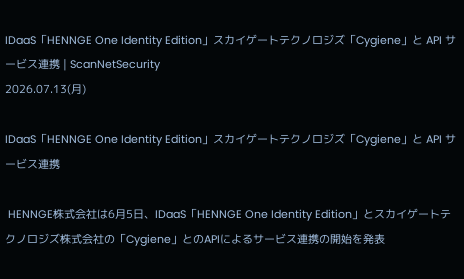IDaaS「HENNGE One Identity Edition」スカイゲートテクノロジズ「Cygiene」と API サービス連携 | ScanNetSecurity
2026.07.13(月)

IDaaS「HENNGE One Identity Edition」スカイゲートテクノロジズ「Cygiene」と API サービス連携

 HENNGE株式会社は6月5日、IDaaS「HENNGE One Identity Edition」とスカイゲートテクノロジズ株式会社の「Cygiene」とのAPIによるサービス連携の開始を発表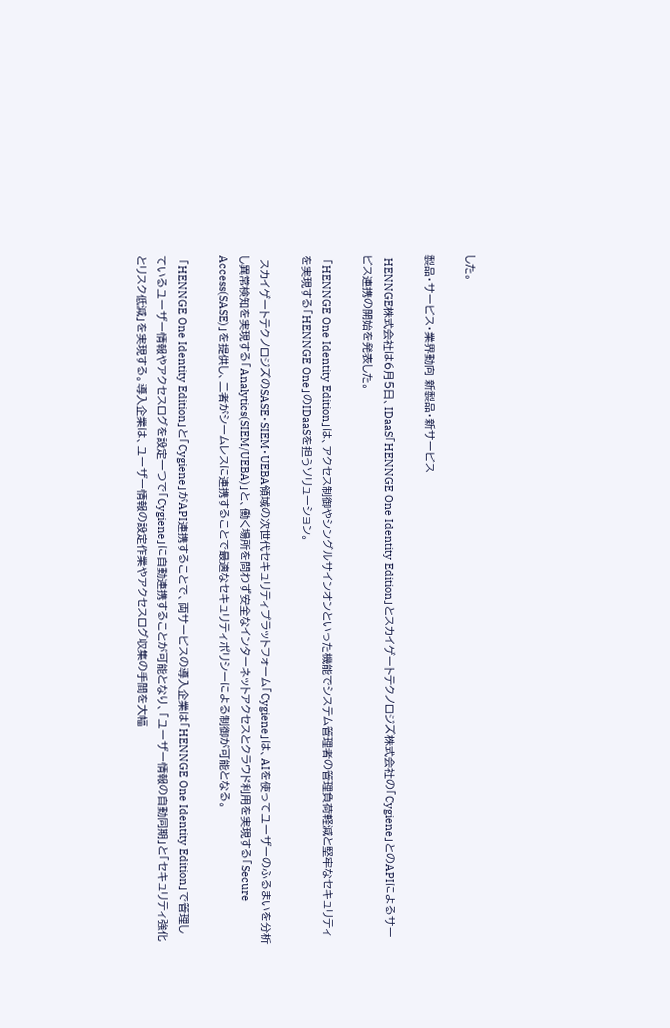した。

製品・サービス・業界動向 新製品・新サービス

 HENNGE株式会社は6月5日、IDaaS「HENNGE One Identity Edition」とスカイゲートテクノロジズ株式会社の「Cygiene」とのAPIによるサービス連携の開始を発表した。

 「HENNGE One Identity Edition」は、アクセス制御やシングルサインオンといった機能でシステム管理者の管理負荷軽減と堅牢なセキュリティを実現する「HENNGE One」のIDaaSを担うソリューション。

 スカイゲートテクノロジズのSASE・SIEM・UEBA領域の次世代セキュリティプラットフォーム「Cygiene」は、AIを使ってユーザーのふるまいを分析し異常検知を実現する「Analytics(SIEM/UEBA)」と、働く場所を問わず安全なインターネットアクセスとクラウド利用を実現する「Secure Access(SASE)」を提供し、二者がシームレスに連携することで最適なセキュリティポリシーによる制御が可能となる。

 「HENNGE One Identity Edition」と「Cygiene」がAPI連携することで、両サービスの導入企業は「HENNGE One Identity Edition」で管理しているユーザー情報やアクセスログを設定一つで「Cygiene」に自動連携することが可能となり、「ユーザー情報の自動同期」と「セキュリティ強化とリスク低減」を実現する。導入企業は、ユーザー情報の設定作業やアクセスログ収集の手間を大幅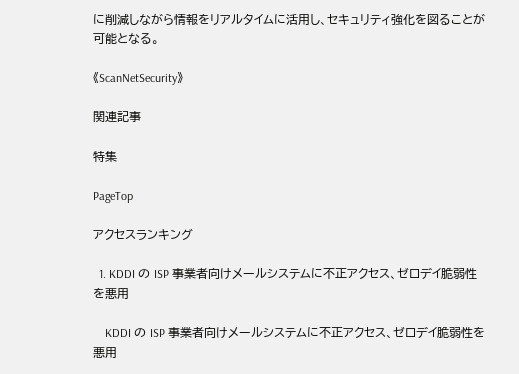に削減しながら情報をリアルタイムに活用し、セキュリティ強化を図ることが可能となる。

《ScanNetSecurity》

関連記事

特集

PageTop

アクセスランキング

  1. KDDI の ISP 事業者向けメールシステムに不正アクセス、ゼロデイ脆弱性を悪用

    KDDI の ISP 事業者向けメールシステムに不正アクセス、ゼロデイ脆弱性を悪用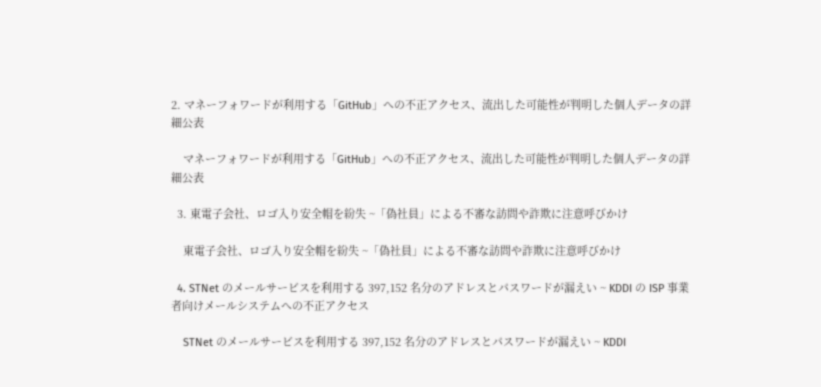2. マネーフォワードが利用する「GitHub」への不正アクセス、流出した可能性が判明した個人データの詳細公表

    マネーフォワードが利用する「GitHub」への不正アクセス、流出した可能性が判明した個人データの詳細公表

  3. 東電子会社、ロゴ入り安全帽を紛失 ~「偽社員」による不審な訪問や詐欺に注意呼びかけ

    東電子会社、ロゴ入り安全帽を紛失 ~「偽社員」による不審な訪問や詐欺に注意呼びかけ

  4. STNet のメールサービスを利用する 397,152 名分のアドレスとパスワードが漏えい ~ KDDI の ISP 事業者向けメールシステムへの不正アクセス

    STNet のメールサービスを利用する 397,152 名分のアドレスとパスワードが漏えい ~ KDDI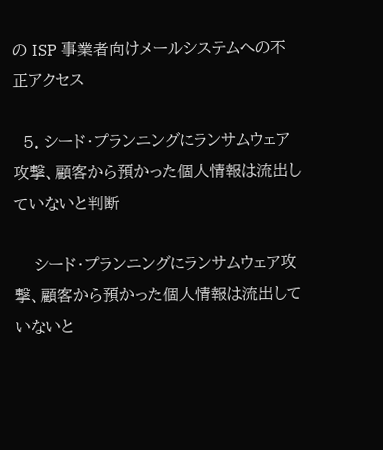の ISP 事業者向けメールシステムへの不正アクセス

  5. シード・プランニングにランサムウェア攻撃、顧客から預かった個人情報は流出していないと判断

    シード・プランニングにランサムウェア攻撃、顧客から預かった個人情報は流出していないと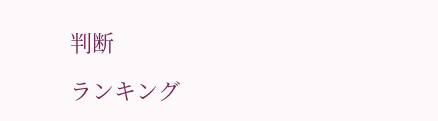判断

ランキング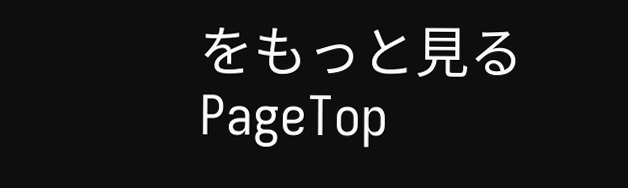をもっと見る
PageTop